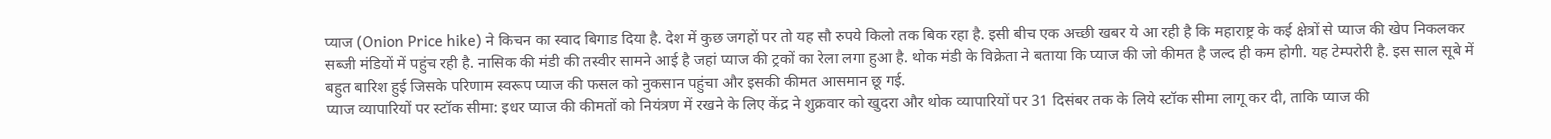प्याज (Onion Price hike) ने किचन का स्वाद बिगाड दिया है. देश में कुछ जगहों पर तो यह सौ रुपये किलो तक बिक रहा है. इसी बीच एक अच्छी खबर ये आ रही है कि महाराष्ट्र के कई क्षेत्रों से प्याज की खेप निकलकर सब्जी मंडियों में पहुंच रही है. नासिक की मंडी की तस्वीर सामने आई है जहां प्याज की ट्रकों का रेला लगा हुआ है. थोक मंडी के विक्रेता ने बताया कि प्याज की जो कीमत है जल्द ही कम होगी. यह टेम्परोरी है. इस साल सूबे में बहुत बारिश हुई जिसके परिणाम स्वरूप प्याज की फसल को नुकसान पहुंचा और इसकी कीमत आसमान छू गई.
प्याज व्यापारियों पर स्टॉक सीमा: इधर प्याज की कीमतों को नियंत्रण में रखने के लिए केंद्र ने शुक्रवार को खुदरा और थोक व्यापारियों पर 31 दिसंबर तक के लिये स्टॉक सीमा लागू कर दी, ताकि प्याज की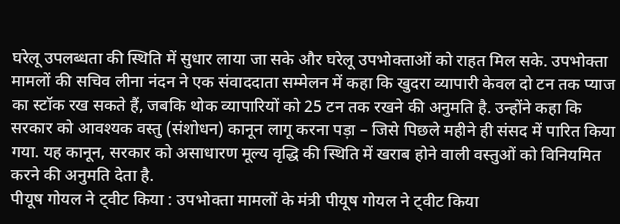घरेलू उपलब्धता की स्थिति में सुधार लाया जा सके और घरेलू उपभोक्ताओं को राहत मिल सके. उपभोक्ता मामलों की सचिव लीना नंदन ने एक संवाददाता सम्मेलन में कहा कि खुदरा व्यापारी केवल दो टन तक प्याज का स्टॉक रख सकते हैं, जबकि थोक व्यापारियों को 25 टन तक रखने की अनुमति है. उन्होंने कहा कि सरकार को आवश्यक वस्तु (संशोधन) कानून लागू करना पड़ा – जिसे पिछले महीने ही संसद में पारित किया गया. यह कानून, सरकार को असाधारण मूल्य वृद्धि की स्थिति में खराब होने वाली वस्तुओं को विनियमित करने की अनुमति देता है.
पीयूष गोयल ने ट्वीट किया : उपभोक्ता मामलों के मंत्री पीयूष गोयल ने ट्वीट किया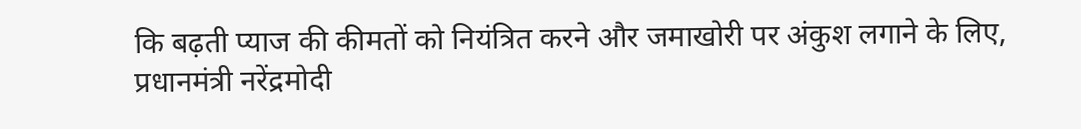कि बढ़ती प्याज की कीमतों को नियंत्रित करने और जमाखोरी पर अंकुश लगाने के लिए, प्रधानमंत्री नरेंद्रमोदी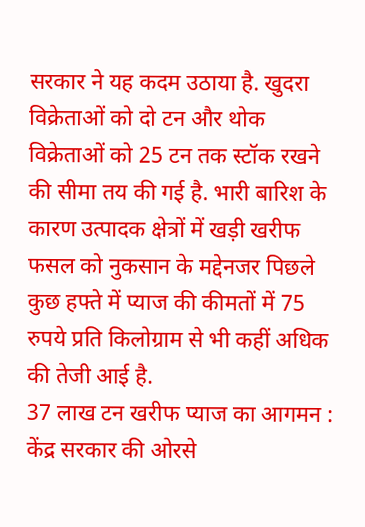सरकार ने यह कदम उठाया है. खुदरा विक्रेताओं को दो टन और थोक विक्रेताओं को 25 टन तक स्टॉक रखने की सीमा तय की गई है. भारी बारिश के कारण उत्पादक क्षेत्रों में खड़ी खरीफ फसल को नुकसान के मद्देनजर पिछले कुछ हफ्ते में प्याज की कीमतों में 75 रुपये प्रति किलोग्राम से भी कहीं अधिक की तेजी आई है.
37 लाख टन खरीफ प्याज का आगमन : केंद्र सरकार की ओरसे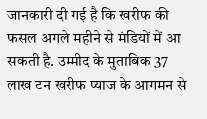जानकारी दी गई है कि खरीफ की फसल अगले महीने से मंडियों में आ सकती है. उम्मीद के मुताबिक 37 लाख टन खरीफ प्याज के आगमन से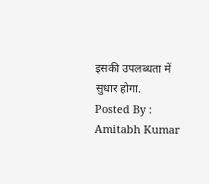इसकी उपलब्धता में सुधार होगा.
Posted By : Amitabh Kumar